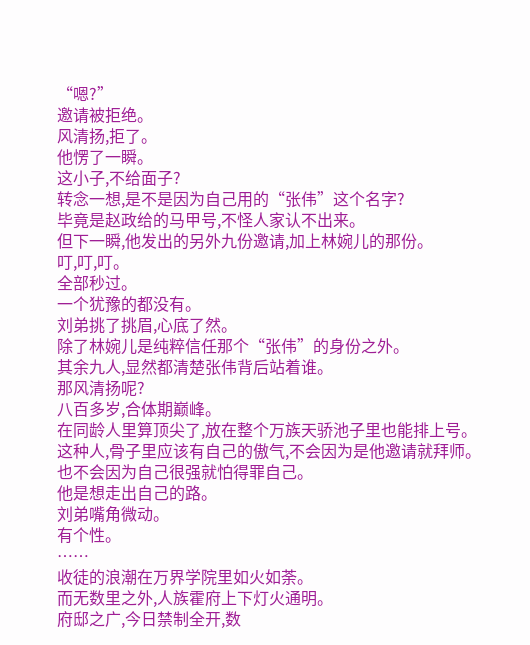“嗯?”
邀请被拒绝。
风清扬,拒了。
他愣了一瞬。
这小子,不给面子?
转念一想,是不是因为自己用的“张伟”这个名字?
毕竟是赵政给的马甲号,不怪人家认不出来。
但下一瞬,他发出的另外九份邀请,加上林婉儿的那份。
叮,叮,叮。
全部秒过。
一个犹豫的都没有。
刘弟挑了挑眉,心底了然。
除了林婉儿是纯粹信任那个“张伟”的身份之外。
其余九人,显然都清楚张伟背后站着谁。
那风清扬呢?
八百多岁,合体期巅峰。
在同龄人里算顶尖了,放在整个万族天骄池子里也能排上号。
这种人,骨子里应该有自己的傲气,不会因为是他邀请就拜师。
也不会因为自己很强就怕得罪自己。
他是想走出自己的路。
刘弟嘴角微动。
有个性。
……
收徒的浪潮在万界学院里如火如荼。
而无数里之外,人族霍府上下灯火通明。
府邸之广,今日禁制全开,数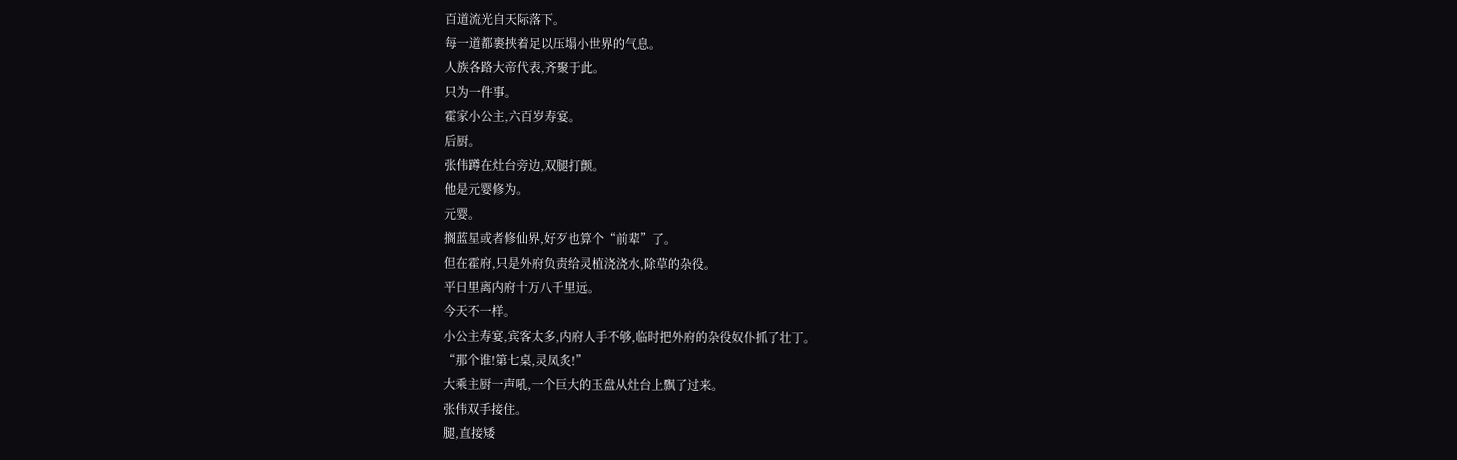百道流光自天际落下。
每一道都裹挟着足以压塌小世界的气息。
人族各路大帝代表,齐聚于此。
只为一件事。
霍家小公主,六百岁寿宴。
后厨。
张伟蹲在灶台旁边,双腿打颤。
他是元婴修为。
元婴。
搁蓝星或者修仙界,好歹也算个“前辈”了。
但在霍府,只是外府负责给灵植浇浇水,除草的杂役。
平日里离内府十万八千里远。
今天不一样。
小公主寿宴,宾客太多,内府人手不够,临时把外府的杂役奴仆抓了壮丁。
“那个谁!第七桌,灵凤炙!”
大乘主厨一声吼,一个巨大的玉盘从灶台上飘了过来。
张伟双手接住。
腿,直接矮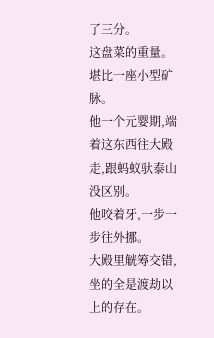了三分。
这盘菜的重量。
堪比一座小型矿脉。
他一个元婴期,端着这东西往大殿走,跟蚂蚁驮泰山没区别。
他咬着牙,一步一步往外挪。
大殿里觥筹交错,坐的全是渡劫以上的存在。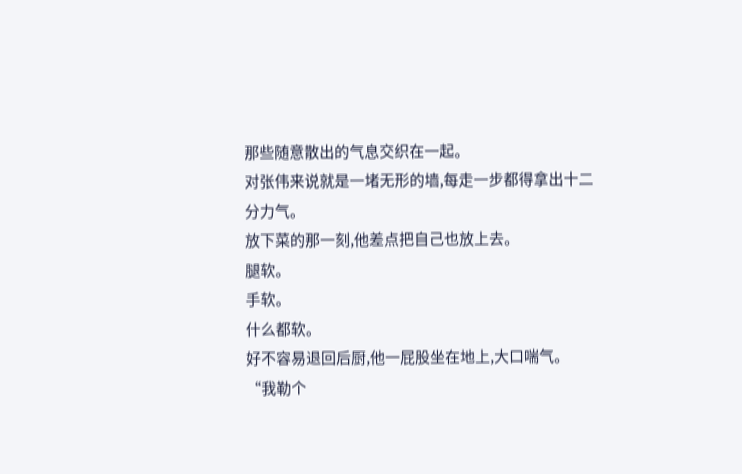那些随意散出的气息交织在一起。
对张伟来说就是一堵无形的墙,每走一步都得拿出十二分力气。
放下菜的那一刻,他差点把自己也放上去。
腿软。
手软。
什么都软。
好不容易退回后厨,他一屁股坐在地上,大口喘气。
“我勒个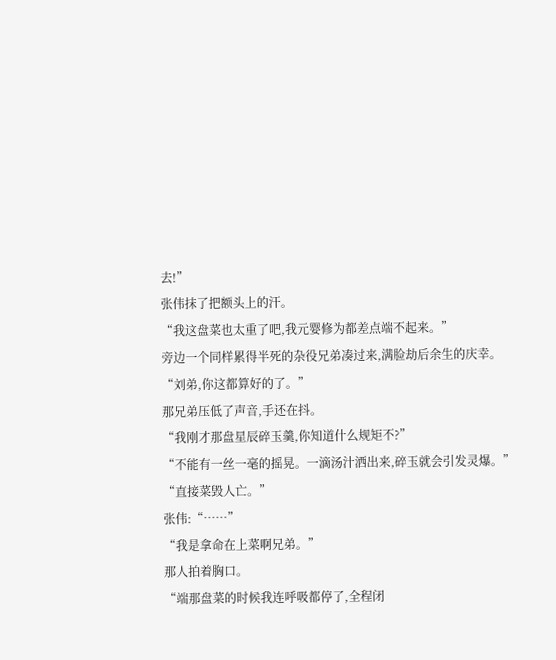去!”
张伟抹了把额头上的汗。
“我这盘菜也太重了吧,我元婴修为都差点端不起来。”
旁边一个同样累得半死的杂役兄弟凑过来,满脸劫后余生的庆幸。
“刘弟,你这都算好的了。”
那兄弟压低了声音,手还在抖。
“我刚才那盘星辰碎玉羹,你知道什么规矩不?”
“不能有一丝一毫的摇晃。一滴汤汁洒出来,碎玉就会引发灵爆。”
“直接菜毁人亡。”
张伟:“……”
“我是拿命在上菜啊兄弟。”
那人拍着胸口。
“端那盘菜的时候我连呼吸都停了,全程闭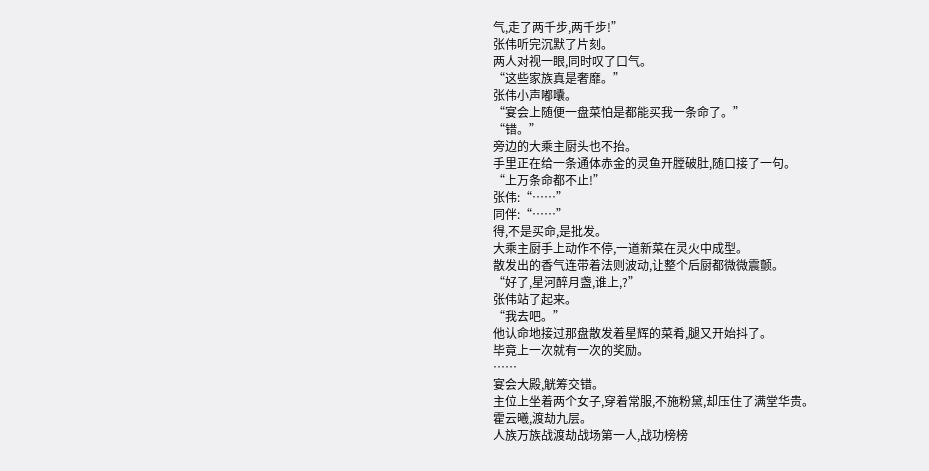气,走了两千步,两千步!”
张伟听完沉默了片刻。
两人对视一眼,同时叹了口气。
“这些家族真是奢靡。”
张伟小声嘟囔。
“宴会上随便一盘菜怕是都能买我一条命了。”
“错。”
旁边的大乘主厨头也不抬。
手里正在给一条通体赤金的灵鱼开膛破肚,随口接了一句。
“上万条命都不止!”
张伟:“……”
同伴:“……”
得,不是买命,是批发。
大乘主厨手上动作不停,一道新菜在灵火中成型。
散发出的香气连带着法则波动,让整个后厨都微微震颤。
“好了,星河醉月盏,谁上,?”
张伟站了起来。
“我去吧。”
他认命地接过那盘散发着星辉的菜肴,腿又开始抖了。
毕竟上一次就有一次的奖励。
……
宴会大殿,觥筹交错。
主位上坐着两个女子,穿着常服,不施粉黛,却压住了满堂华贵。
霍云曦,渡劫九层。
人族万族战渡劫战场第一人,战功榜榜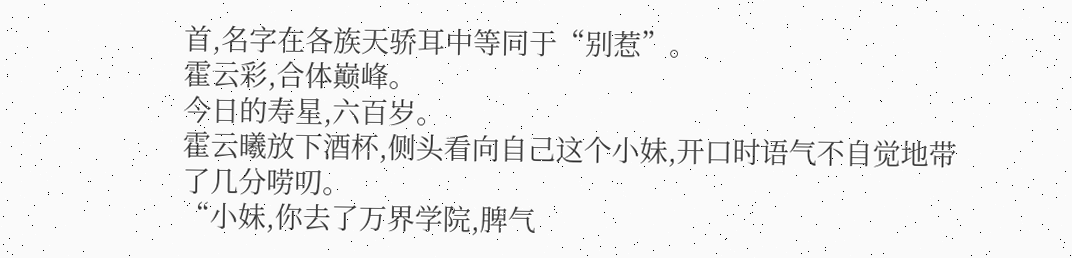首,名字在各族天骄耳中等同于“别惹”。
霍云彩,合体巅峰。
今日的寿星,六百岁。
霍云曦放下酒杯,侧头看向自己这个小妹,开口时语气不自觉地带了几分唠叨。
“小妹,你去了万界学院,脾气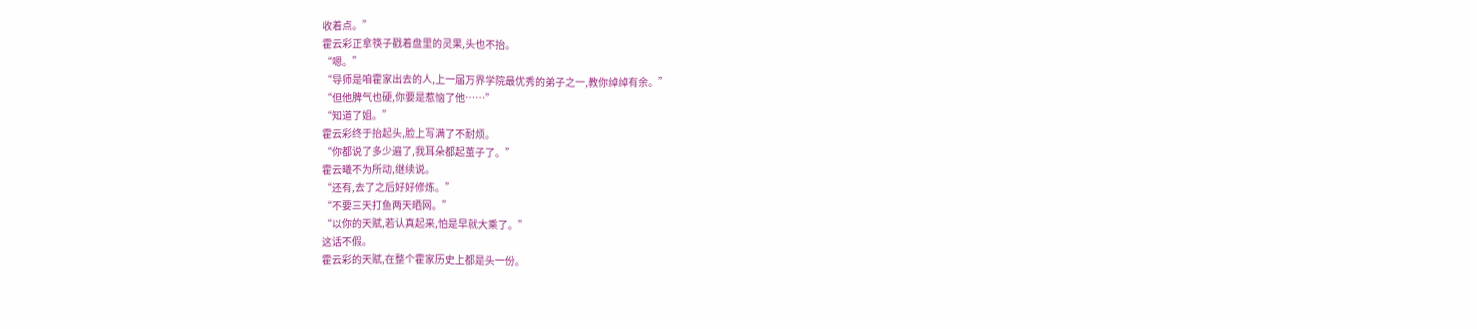收着点。”
霍云彩正拿筷子戳着盘里的灵果,头也不抬。
“嗯。”
“导师是咱霍家出去的人,上一届万界学院最优秀的弟子之一,教你绰绰有余。”
“但他脾气也硬,你要是惹恼了他……”
“知道了姐。”
霍云彩终于抬起头,脸上写满了不耐烦。
“你都说了多少遍了,我耳朵都起茧子了。”
霍云曦不为所动,继续说。
“还有,去了之后好好修炼。”
“不要三天打鱼两天晒网。”
“以你的天赋,若认真起来,怕是早就大乘了。”
这话不假。
霍云彩的天赋,在整个霍家历史上都是头一份。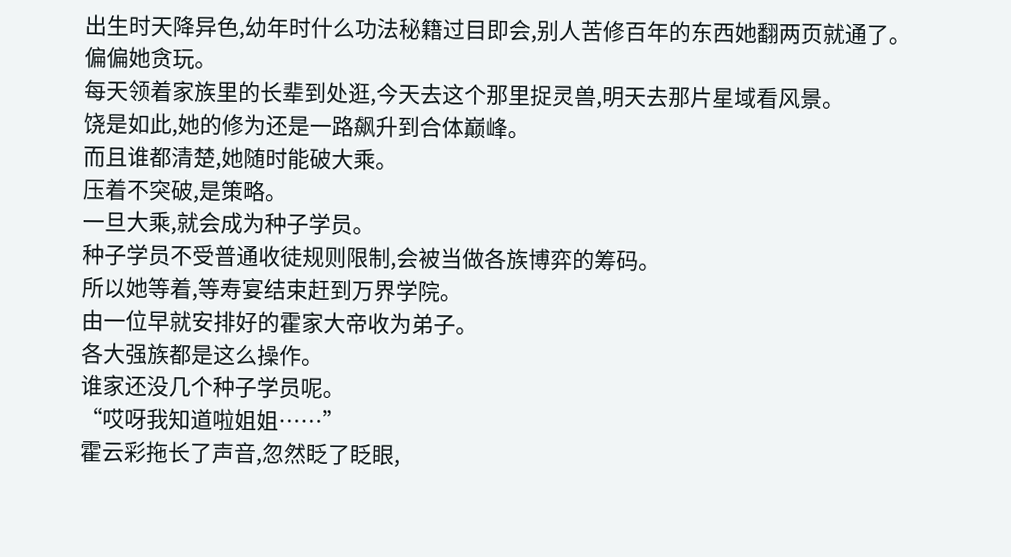出生时天降异色,幼年时什么功法秘籍过目即会,别人苦修百年的东西她翻两页就通了。
偏偏她贪玩。
每天领着家族里的长辈到处逛,今天去这个那里捉灵兽,明天去那片星域看风景。
饶是如此,她的修为还是一路飙升到合体巅峰。
而且谁都清楚,她随时能破大乘。
压着不突破,是策略。
一旦大乘,就会成为种子学员。
种子学员不受普通收徒规则限制,会被当做各族博弈的筹码。
所以她等着,等寿宴结束赶到万界学院。
由一位早就安排好的霍家大帝收为弟子。
各大强族都是这么操作。
谁家还没几个种子学员呢。
“哎呀我知道啦姐姐……”
霍云彩拖长了声音,忽然眨了眨眼,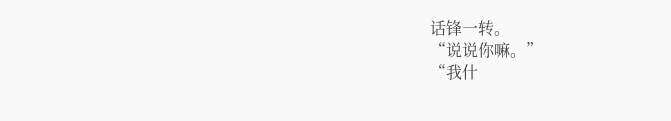话锋一转。
“说说你嘛。”
“我什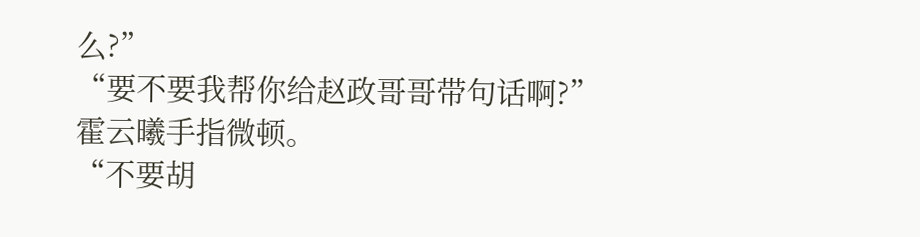么?”
“要不要我帮你给赵政哥哥带句话啊?”
霍云曦手指微顿。
“不要胡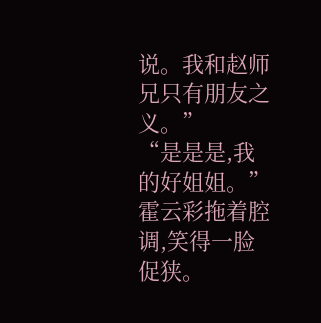说。我和赵师兄只有朋友之义。”
“是是是,我的好姐姐。”
霍云彩拖着腔调,笑得一脸促狭。